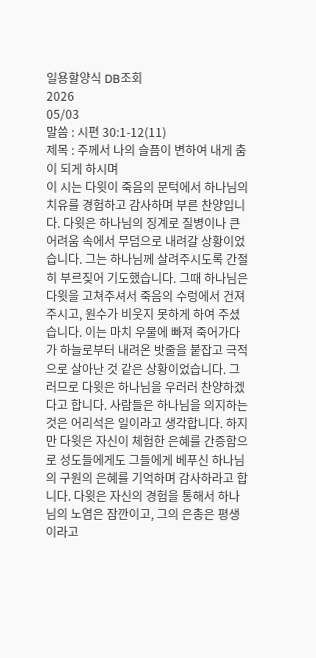일용할양식 DB조회
2026
05/03
말씀 : 시편 30:1-12(11)
제목 : 주께서 나의 슬픔이 변하여 내게 춤이 되게 하시며
이 시는 다윗이 죽음의 문턱에서 하나님의 치유를 경험하고 감사하며 부른 찬양입니다. 다윗은 하나님의 징계로 질병이나 큰 어려움 속에서 무덤으로 내려갈 상황이었습니다. 그는 하나님께 살려주시도록 간절히 부르짖어 기도했습니다. 그때 하나님은 다윗을 고쳐주셔서 죽음의 수렁에서 건져 주시고, 원수가 비웃지 못하게 하여 주셨습니다. 이는 마치 우물에 빠져 죽어가다가 하늘로부터 내려온 밧줄을 붙잡고 극적으로 살아난 것 같은 상황이었습니다. 그러므로 다윗은 하나님을 우러러 찬양하겠다고 합니다. 사람들은 하나님을 의지하는 것은 어리석은 일이라고 생각합니다. 하지만 다윗은 자신이 체험한 은혜를 간증함으로 성도들에게도 그들에게 베푸신 하나님의 구원의 은혜를 기억하며 감사하라고 합니다. 다윗은 자신의 경험을 통해서 하나님의 노염은 잠깐이고, 그의 은총은 평생이라고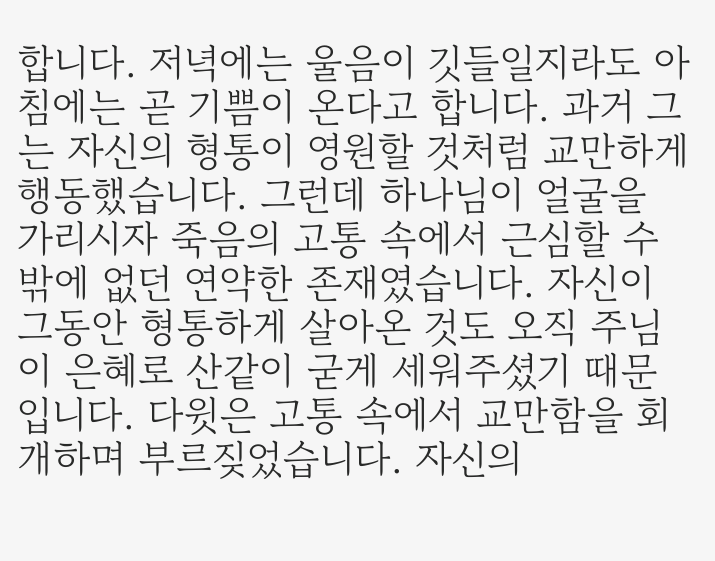합니다. 저녁에는 울음이 깃들일지라도 아침에는 곧 기쁨이 온다고 합니다. 과거 그는 자신의 형통이 영원할 것처럼 교만하게 행동했습니다. 그런데 하나님이 얼굴을 가리시자 죽음의 고통 속에서 근심할 수밖에 없던 연약한 존재였습니다. 자신이 그동안 형통하게 살아온 것도 오직 주님이 은혜로 산같이 굳게 세워주셨기 때문입니다. 다윗은 고통 속에서 교만함을 회개하며 부르짖었습니다. 자신의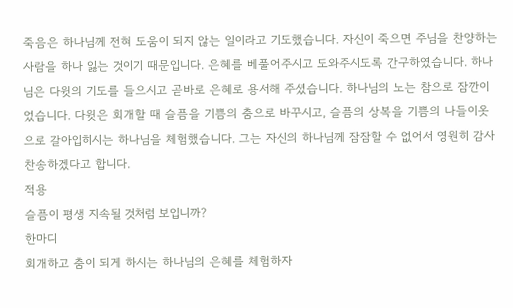죽음은 하나님께 전혀 도움이 되지 않는 일이라고 기도했습니다. 자신이 죽으면 주님을 찬양하는 사람을 하나 잃는 것이기 때문입니다. 은혜를 베풀어주시고 도와주시도록 간구하였습니다. 하나님은 다윗의 기도를 들으시고 곧바로 은혜로 용서해 주셨습니다. 하나님의 노는 참으로 잠깐이었습니다. 다윗은 회개할 때 슬픔을 기쁨의 춤으로 바꾸시고, 슬픔의 상복을 기쁨의 나들이옷으로 갈아입히시는 하나님을 체험했습니다. 그는 자신의 하나님께 잠잠할 수 없어서 영원히 감사 찬송하겠다고 합니다.
적용
슬픔이 평생 지속될 것처럼 보입니까?
한마디
회개하고 춤이 되게 하시는 하나님의 은혜를 체험하자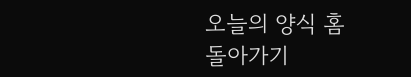오늘의 양식 홈
돌아가기